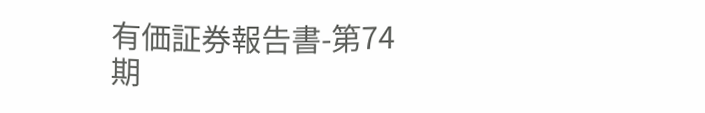有価証券報告書-第74期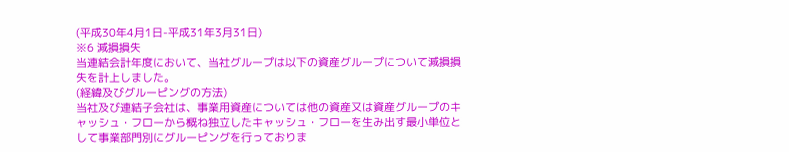(平成30年4月1日-平成31年3月31日)
※6 減損損失
当連結会計年度において、当社グループは以下の資産グループについて減損損失を計上しました。
(経緯及びグルーピングの方法)
当社及び連結子会社は、事業用資産については他の資産又は資産グループのキャッシュ・フローから概ね独立したキャッシュ・フローを生み出す最小単位として事業部門別にグルーピングを行っておりま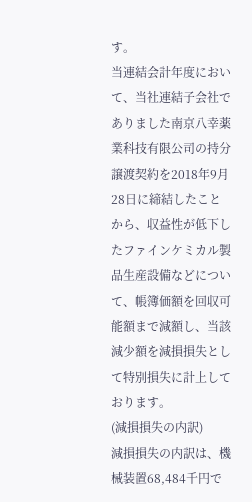す。
当連結会計年度において、当社連結子会社でありました南京八幸薬業科技有限公司の持分譲渡契約を2018年9月28日に締結したことから、収益性が低下したファインケミカル製品生産設備などについて、帳簿価額を回収可能額まで減額し、当該減少額を減損損失として特別損失に計上しております。
(減損損失の内訳)
減損損失の内訳は、機械装置68,484千円で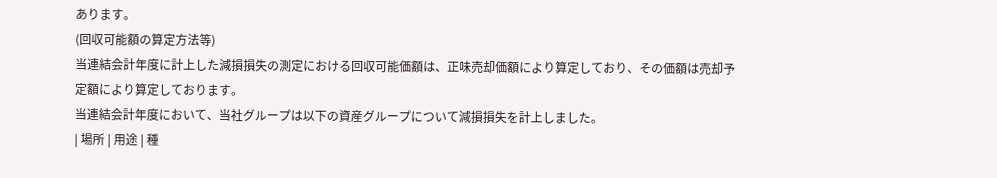あります。
(回収可能額の算定方法等)
当連結会計年度に計上した減損損失の測定における回収可能価額は、正味売却価額により算定しており、その価額は売却予定額により算定しております。
当連結会計年度において、当社グループは以下の資産グループについて減損損失を計上しました。
| 場所 | 用途 | 種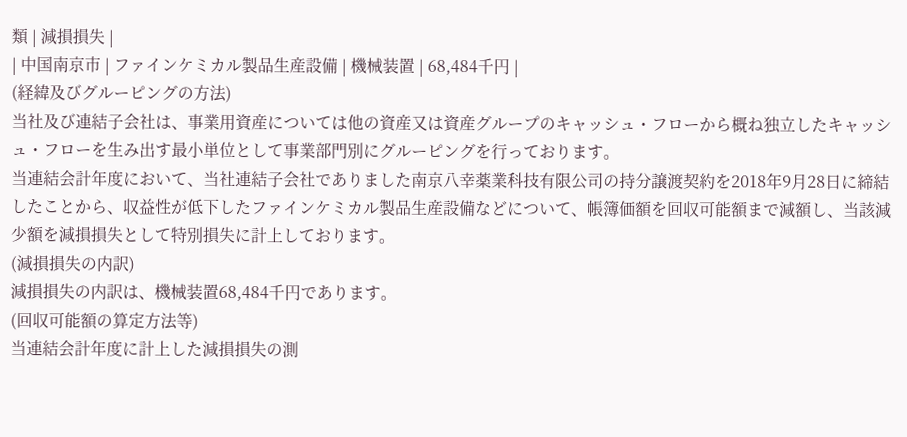類 | 減損損失 |
| 中国南京市 | ファインケミカル製品生産設備 | 機械装置 | 68,484千円 |
(経緯及びグルーピングの方法)
当社及び連結子会社は、事業用資産については他の資産又は資産グループのキャッシュ・フローから概ね独立したキャッシュ・フローを生み出す最小単位として事業部門別にグルーピングを行っております。
当連結会計年度において、当社連結子会社でありました南京八幸薬業科技有限公司の持分譲渡契約を2018年9月28日に締結したことから、収益性が低下したファインケミカル製品生産設備などについて、帳簿価額を回収可能額まで減額し、当該減少額を減損損失として特別損失に計上しております。
(減損損失の内訳)
減損損失の内訳は、機械装置68,484千円であります。
(回収可能額の算定方法等)
当連結会計年度に計上した減損損失の測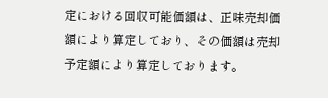定における回収可能価額は、正味売却価額により算定しており、その価額は売却予定額により算定しております。